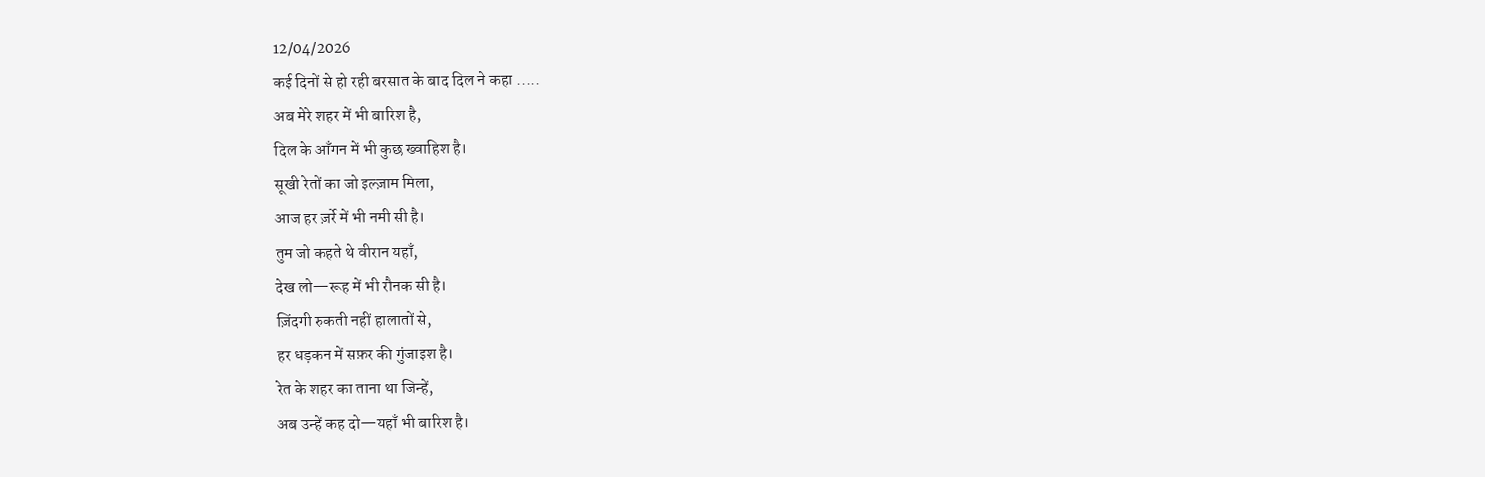12/04/2026
कई दिनों से हो रही बरसात के बाद दिल ने कहा .....
अब मेरे शहर में भी बारिश है,
दिल के आँगन में भी कुछ ख्वाहिश है।
सूखी रेतों का जो इल्ज़ाम मिला,
आज हर ज़र्रे में भी नमी सी है।
तुम जो कहते थे वीरान यहाँ,
देख लो—रूह में भी रौनक सी है।
ज़िंदगी रुकती नहीं हालातों से,
हर धड़कन में सफ़र की गुंजाइश है।
रेत के शहर का ताना था जिन्हें,
अब उन्हें कह दो—यहाँ भी बारिश है।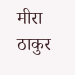मीरा ठाकुर